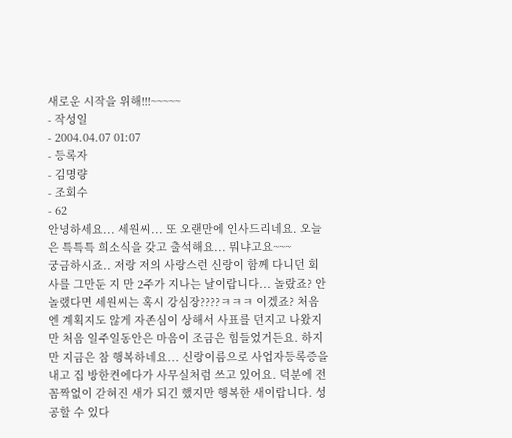새로운 시작을 위해!!!~~~~~
- 작성일
- 2004.04.07 01:07
- 등록자
- 김명량
- 조회수
- 62
안녕하세요... 세원씨... 또 오랜만에 인사드리네요. 오늘은 특특특 희소식을 갖고 출석해요... 뭐냐고요~~~
궁금하시죠.. 저랑 저의 사랑스런 신랑이 함께 다니던 회사를 그만둔 지 만 2주가 지나는 날이랍니다... 놀랐죠? 안 놀랬다면 세원씨는 혹시 강심장????ㅋㅋㅋ 이겠죠? 처음엔 계획지도 않게 자존심이 상해서 사표를 던지고 나왔지만 처음 일주일동안은 마음이 조금은 힘들었거든요. 하지만 지금은 참 행복하네요... 신랑이름으로 사업자등록증을 내고 집 방한켠에다가 사무실처럼 쓰고 있어요. 덕분에 전 꼼짝없이 갇혀진 새가 되긴 했지만 행복한 새이랍니다. 성공할 수 있다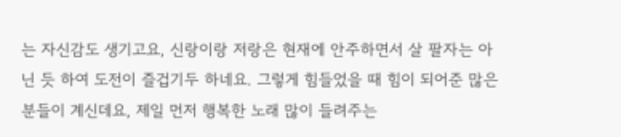는 자신감도 생기고요, 신랑이랑 저랑은 현재에 안주하면서 살 팔자는 아닌 듯 하여 도전이 즐겁기두 하네요. 그렇게 힘들었을 때 힘이 되어준 많은 분들이 계신데요, 제일 먼저 행복한 노래 많이 들려주는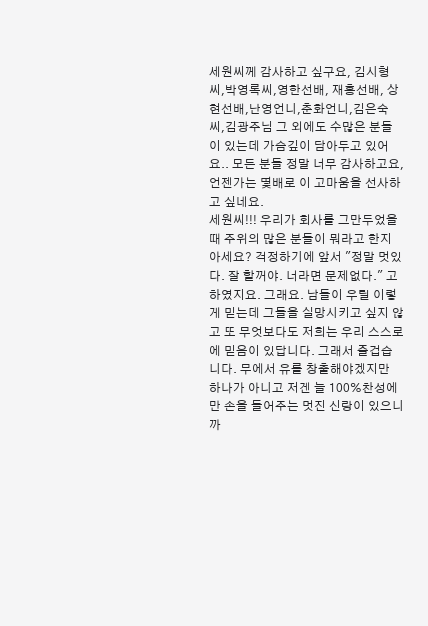세원씨께 감사하고 싶구요, 김시형씨,박영록씨,영한선배, 재홍선배, 상현선배,난영언니,춘화언니,김은숙씨,김광주님 그 외에도 수많은 분들이 있는데 가슴깊이 담아두고 있어요.. 모든 분들 정말 너무 감사하고요, 언젠가는 몇배로 이 고마움을 선사하고 싶네요.
세원씨!!! 우리가 회사를 그만두었을 때 주위의 많은 분들이 뭐라고 한지 아세요? 걱정하기에 앞서 "정말 멋있다. 잘 할꺼야. 너라면 문제없다." 고 하였지요. 그래요. 남들이 우릴 이렇게 믿는데 그들을 실망시키고 싶지 않고 또 무엇보다도 저희는 우리 스스로에 믿음이 있답니다. 그래서 즐겁습니다. 무에서 유를 창출해야겠지만 하나가 아니고 저겐 늘 100%찬성에만 손을 들어주는 멋진 신랑이 있으니까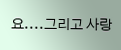요....그리고 사랑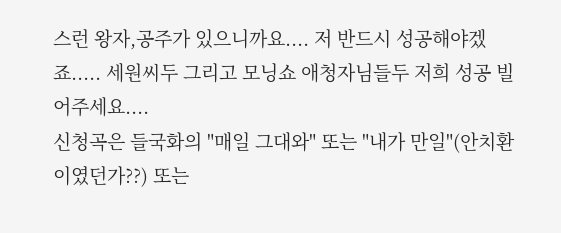스런 왕자,공주가 있으니까요.... 저 반드시 성공해야겠죠..... 세원씨두 그리고 모닝쇼 애청자님들두 저희 성공 빌어주세요....
신청곡은 들국화의 "매일 그대와" 또는 "내가 만일"(안치환이였던가??) 또는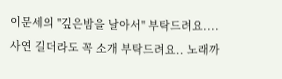이문세의 "깊은밤을 날아서" 부탁드려요.... 사연 길더라도 꼭 소개 부탁드려요.. 노래까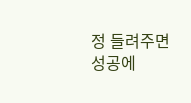정 들려주면 성공에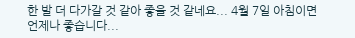한 발 더 다가갈 것 같아 좋을 것 같네요... 4월 7일 아침이면 언제나 좋습니다...